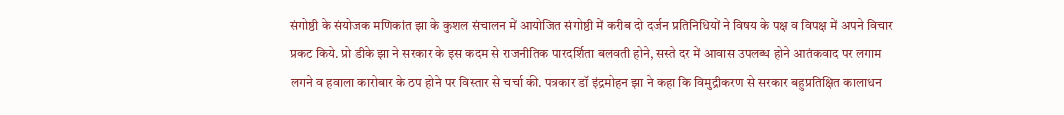संगोष्ठी के संयोजक मणिकांत झा के कुशल संचालन में आयोजित संगोष्ठी में करीब दो दर्जन प्रतिनिधियों ने विषय के पक्ष व विपक्ष में अपने विचार प्रकट किये. प्रो डीके झा ने सरकार के इस कदम से राजनीतिक पारदर्शिता बलवती होने, सस्ते दर में आवास उपलब्ध होने आतंकवाद पर लगाम लगने व हवाला कारोबार के ठप होने पर विस्तार से चर्चा की. पत्रकार डॉ इंद्रमोहन झा ने कहा कि विमुद्रीकरण से सरकार बहुप्रतिक्षित कालाधन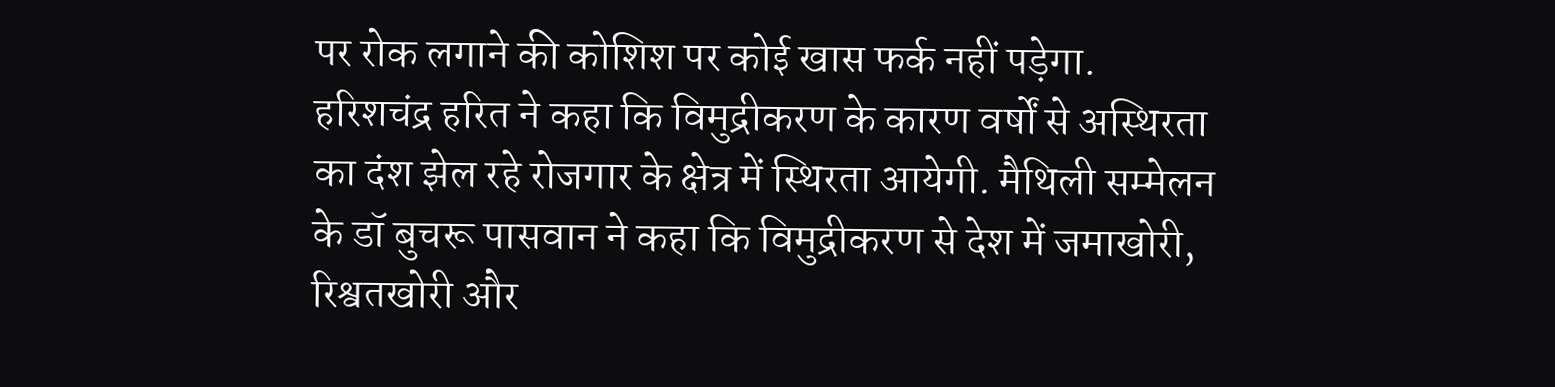पर रोक लगाने की कोशिश पर कोई खास फर्क नहीं पड़ेगा.
हरिशचंद्र हरित ने कहा कि विमुद्रीकरण के कारण वर्षों से अस्थिरता का दंश झेल रहे रोजगार के क्षेत्र में स्थिरता आयेगी. मैथिली सम्मेलन के डॉ बुचरू पासवान ने कहा कि विमुद्रीकरण से देश में जमाखोरी, रिश्वतखोरी और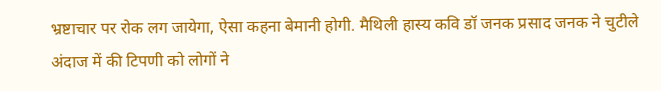भ्रष्टाचार पर रोक लग जायेगा, ऐसा कहना बेमानी होगी. मैथिली हास्य कवि डॉ जनक प्रसाद जनक ने चुटीले अंदाज में की टिपणी को लोगों ने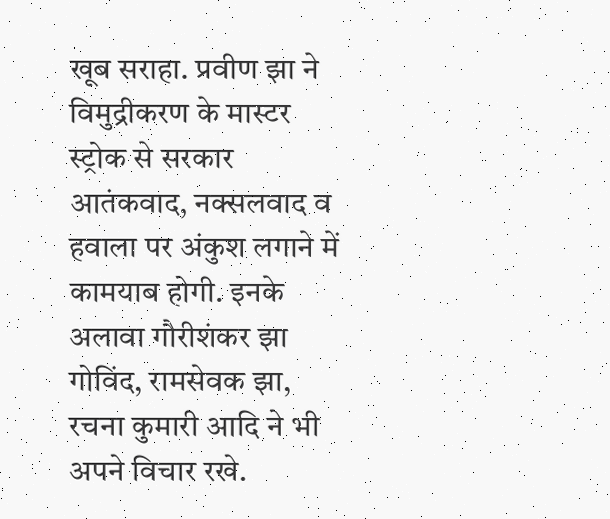खूब सराहा. प्रवीण झा ने विमुद्रीकरण के मास्टर स्ट्रोक से सरकार आतंकवाद, नक्सलवाद व हवाला पर अंकुश लगाने में कामयाब होगी. इनके अलावा गौरीशंकर झा गोविंद, रामसेवक झा, रचना कुमारी आदि ने भी अपने विचार रखे.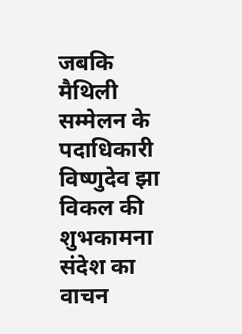जबकि मैथिली सम्मेलन के पदाधिकारी विष्णुदेव झा विकल की शुभकामना संदेश का वाचन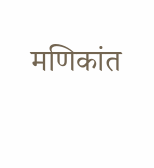मणिकांत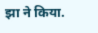झा ने किया.